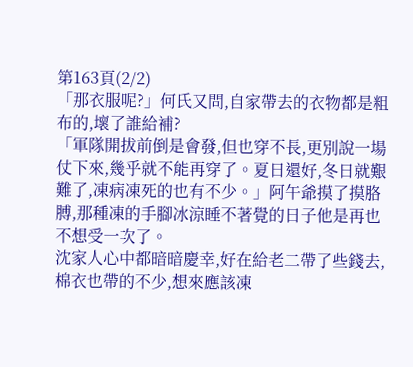第163頁(2/2)
「那衣服呢?」何氏又問,自家帶去的衣物都是粗布的,壞了誰給補?
「軍隊開拔前倒是會發,但也穿不長,更別說一場仗下來,幾乎就不能再穿了。夏日還好,冬日就艱難了,凍病凍死的也有不少。」阿午爺摸了摸胳膊,那種凍的手腳冰涼睡不著覺的日子他是再也不想受一次了。
沈家人心中都暗暗慶幸,好在給老二帶了些錢去,棉衣也帶的不少,想來應該凍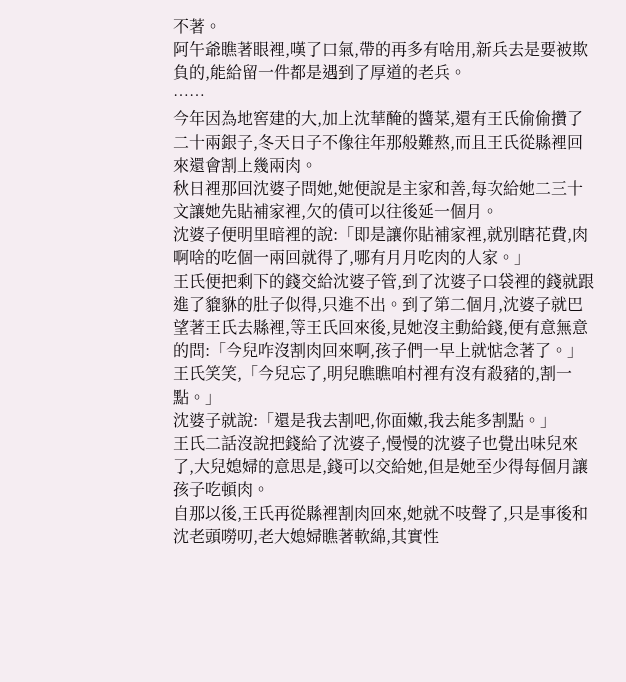不著。
阿午爺瞧著眼裡,嘆了口氣,帶的再多有啥用,新兵去是要被欺負的,能給留一件都是遇到了厚道的老兵。
……
今年因為地窖建的大,加上沈華醃的醬菜,還有王氏偷偷攢了二十兩銀子,冬天日子不像往年那般難熬,而且王氏從縣裡回來還會割上幾兩肉。
秋日裡那回沈婆子問她,她便說是主家和善,每次給她二三十文讓她先貼補家裡,欠的債可以往後延一個月。
沈婆子便明里暗裡的說:「即是讓你貼補家裡,就別瞎花費,肉啊啥的吃個一兩回就得了,哪有月月吃肉的人家。」
王氏便把剩下的錢交給沈婆子管,到了沈婆子口袋裡的錢就跟進了貔貅的肚子似得,只進不出。到了第二個月,沈婆子就巴望著王氏去縣裡,等王氏回來後,見她沒主動給錢,便有意無意的問:「今兒咋沒割肉回來啊,孩子們一早上就惦念著了。」
王氏笑笑,「今兒忘了,明兒瞧瞧咱村裡有沒有殺豬的,割一點。」
沈婆子就說:「還是我去割吧,你面嫩,我去能多割點。」
王氏二話沒說把錢給了沈婆子,慢慢的沈婆子也覺出味兒來了,大兒媳婦的意思是,錢可以交給她,但是她至少得每個月讓孩子吃頓肉。
自那以後,王氏再從縣裡割肉回來,她就不吱聲了,只是事後和沈老頭嘮叨,老大媳婦瞧著軟綿,其實性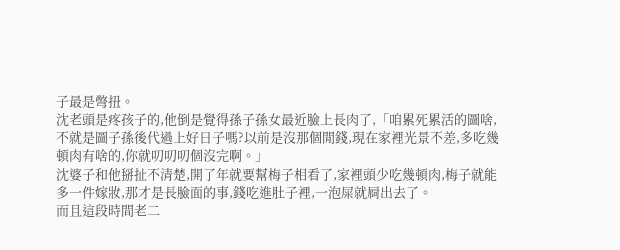子最是彆扭。
沈老頭是疼孩子的,他倒是覺得孫子孫女最近臉上長肉了,「咱累死累活的圖啥,不就是圖子孫後代過上好日子嗎?以前是沒那個閒錢,現在家裡光景不差,多吃幾頓肉有啥的,你就叨叨叨個沒完啊。」
沈婆子和他掰扯不清楚,開了年就要幫梅子相看了,家裡頭少吃幾頓肉,梅子就能多一件嫁妝,那才是長臉面的事,錢吃進肚子裡,一泡屎就屙出去了。
而且這段時間老二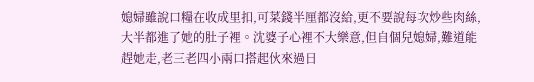媳婦雖說口糧在收成里扣,可菜錢半厘都沒給,更不要說每次炒些肉絲,大半都進了她的肚子裡。沈婆子心裡不大樂意,但自個兒媳婦,難道能趕她走,老三老四小兩口搭起伙來過日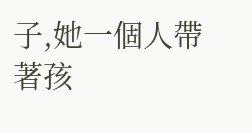子,她一個人帶著孩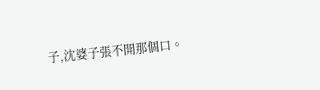子,沈婆子張不開那個口。